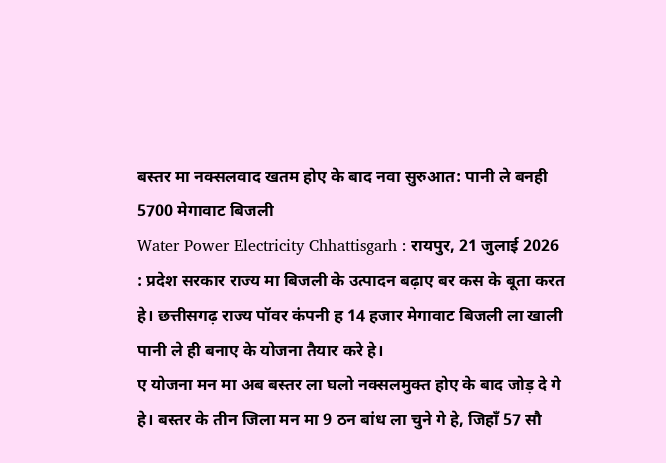बस्तर मा नक्सलवाद खतम होए के बाद नवा सुरुआत: पानी ले बनही 5700 मेगावाट बिजली
Water Power Electricity Chhattisgarh : रायपुर, 21 जुलाई 2026 : प्रदेश सरकार राज्य मा बिजली के उत्पादन बढ़ाए बर कस के बूता करत हे। छत्तीसगढ़ राज्य पॉवर कंपनी ह 14 हजार मेगावाट बिजली ला खाली पानी ले ही बनाए के योजना तैयार करे हे।
ए योजना मन मा अब बस्तर ला घलो नक्सलमुक्त होए के बाद जोड़ दे गे हे। बस्तर के तीन जिला मन मा 9 ठन बांध ला चुने गे हे, जिहाँ 57 सौ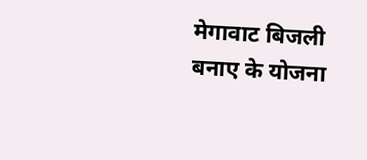मेगावाट बिजली बनाए के योजना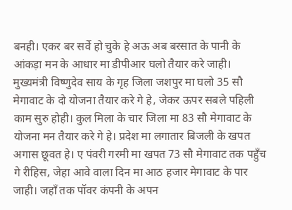बनही। एकर बर सर्वे हो चुके हे अऊ अब बरसात के पानी के आंकड़ा मन के आधार मा डीपीआर घलो तैयार करे जाही।
मुख्यमंत्री विष्णुदेव साय के गृह जिला जशपुर मा घलो 35 सौ मेगावाट के दो योजना तैयार करे गे हे, जेकर ऊपर सबले पहिली काम सुरु होही। कुल मिला के चार जिला मा 83 सौ मेगावाट के योजना मन तैयार करे गे हे। प्रदेश मा लगातार बिजली के खपत अगास छूवत हे। ए पंवरी गरमी मा खपत 73 सौ मेगावाट तक पहुँच गे रीहिस, जेहा आवे वाला दिन मा आठ हजार मेगावाट के पार जाही। जहाँ तक पॉवर कंपनी के अपन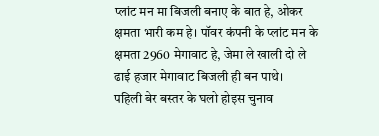प्लांट मन मा बिजली बनाए के बात हे, ओकर क्षमता भारी कम हे। पॉवर कंपनी के प्लांट मन के क्षमता 2960 मेगावाट हे, जेमा ले खाली दो ले ढाई हजार मेगावाट बिजली ही बन पाथे।
पहिली बेर बस्तर के घलो होइस चुनाव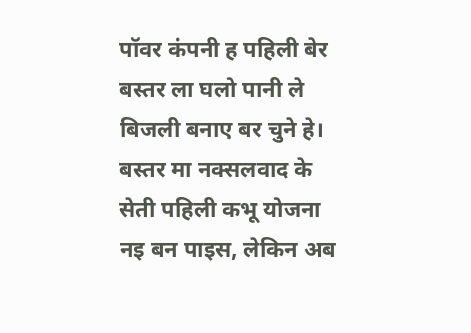पॉवर कंपनी ह पहिली बेर बस्तर ला घलो पानी ले बिजली बनाए बर चुने हे। बस्तर मा नक्सलवाद के सेती पहिली कभू योजना नइ बन पाइस, लेकिन अब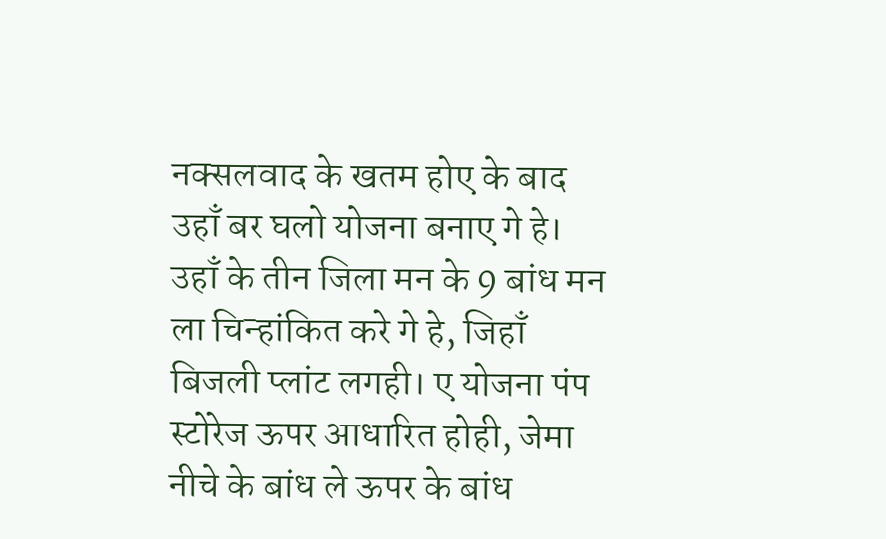नक्सलवाद के खतम होए के बाद उहाँ बर घलो योजना बनाए गे हे। उहाँ के तीन जिला मन के 9 बांध मन ला चिन्हांकित करे गे हे, जिहाँ बिजली प्लांट लगही। ए योजना पंप स्टोरेज ऊपर आधारित होही, जेमा नीचे के बांध ले ऊपर के बांध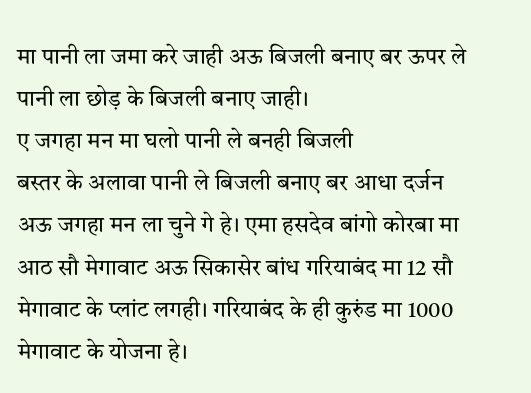मा पानी ला जमा करे जाही अऊ बिजली बनाए बर ऊपर ले पानी ला छोड़ के बिजली बनाए जाही।
ए जगहा मन मा घलो पानी ले बनही बिजली
बस्तर के अलावा पानी ले बिजली बनाए बर आधा दर्जन अऊ जगहा मन ला चुने गे हे। एमा हसदेव बांगो कोरबा मा आठ सौ मेगावाट अऊ सिकासेर बांध गरियाबंद मा 12 सौ मेगावाट के प्लांट लगही। गरियाबंद के ही कुरुंड मा 1000 मेगावाट के योजना हे।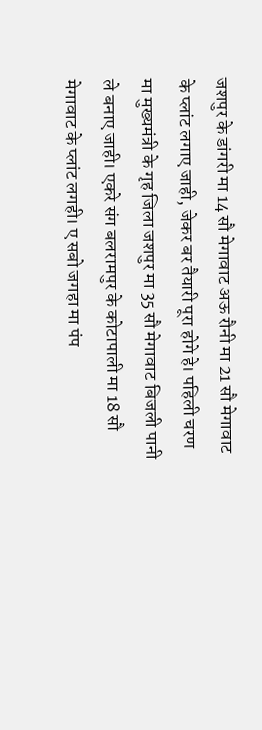जशपुर के डांगरी मा 14 सौ मेगावाट अऊ रौनी मा 21 सौ मेगावाट के प्लांट लगाए जाही, जेकर बर तैयारी पूरा होगे हे। पहिली चरण मा मुख्यमंत्री के गृह जिला जशपुर मा 35 सौ मेगावाट बिजली पानी ले बनाए जाही। एकरे संग बलरामपुर के कोटापाली मा 18 सौ मेगावाट के प्लांट लगही। ए सबो जगहा मा पंप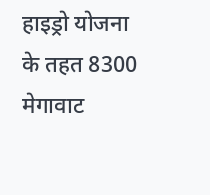हाइड्रो योजना के तहत 8300 मेगावाट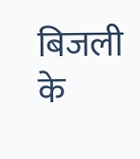बिजली के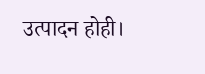उत्पादन होही।